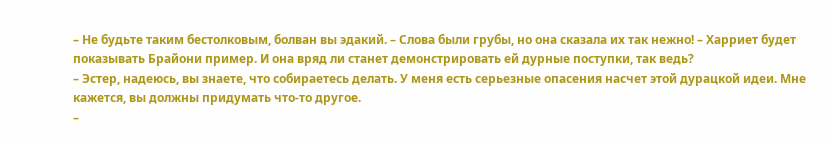– Не будьте таким бестолковым, болван вы эдакий. – Слова были грубы, но она сказала их так нежно! – Харриет будет показывать Брайони пример. И она вряд ли станет демонстрировать ей дурные поступки, так ведь?
– Эстер, надеюсь, вы знаете, что собираетесь делать. У меня есть серьезные опасения насчет этой дурацкой идеи. Мне кажется, вы должны придумать что-то другое.
–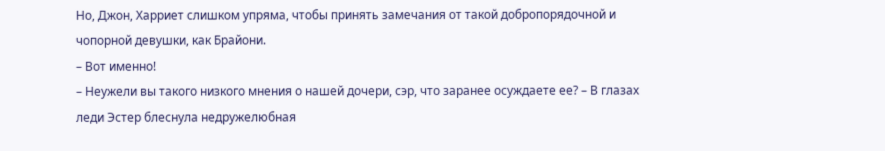Но, Джон, Харриет слишком упряма, чтобы принять замечания от такой добропорядочной и чопорной девушки, как Брайони.
– Вот именно!
– Неужели вы такого низкого мнения о нашей дочери, сэр, что заранее осуждаете ее? – В глазах леди Эстер блеснула недружелюбная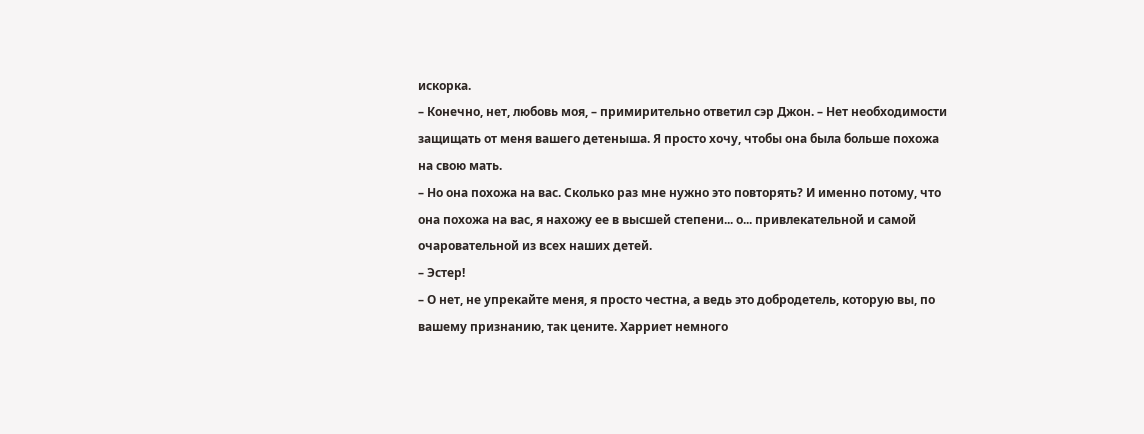искорка.
– Конечно, нет, любовь моя, – примирительно ответил сэр Джон. – Нет необходимости защищать от меня вашего детеныша. Я просто хочу, чтобы она была больше похожа на свою мать.
– Но она похожа на вас. Сколько раз мне нужно это повторять? И именно потому, что она похожа на вас, я нахожу ее в высшей степени... о... привлекательной и самой очаровательной из всех наших детей.
– Эстер!
– О нет, не упрекайте меня, я просто честна, а ведь это добродетель, которую вы, по вашему признанию, так цените. Харриет немного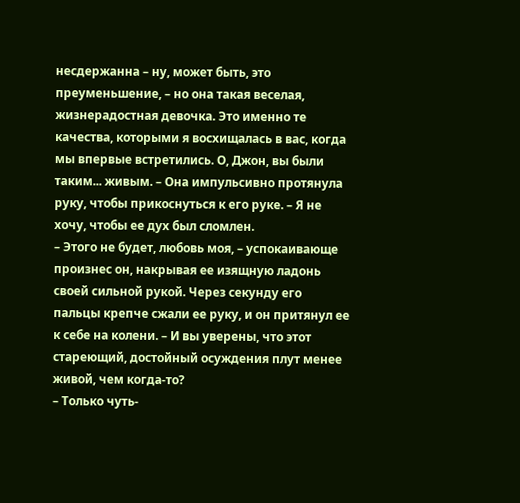несдержанна – ну, может быть, это преуменьшение, – но она такая веселая, жизнерадостная девочка. Это именно те качества, которыми я восхищалась в вас, когда мы впервые встретились. О, Джон, вы были таким... живым. – Она импульсивно протянула руку, чтобы прикоснуться к его руке. – Я не хочу, чтобы ее дух был сломлен.
– Этого не будет, любовь моя, – успокаивающе произнес он, накрывая ее изящную ладонь своей сильной рукой. Через секунду его пальцы крепче сжали ее руку, и он притянул ее к себе на колени. – И вы уверены, что этот стареющий, достойный осуждения плут менее живой, чем когда-то?
– Только чуть-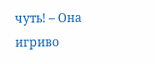чуть! – Она игриво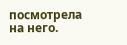посмотрела на него.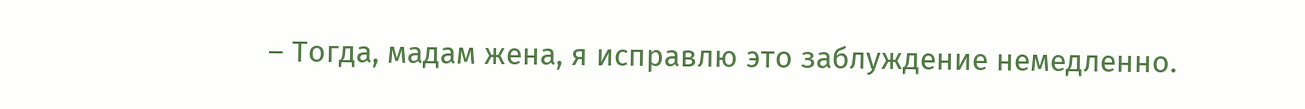– Тогда, мадам жена, я исправлю это заблуждение немедленно.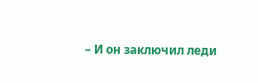– И он заключил леди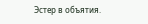Эстер в объятия.